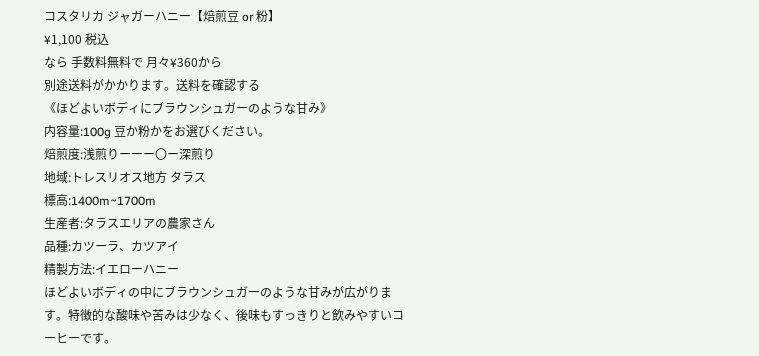コスタリカ ジャガーハニー【焙煎豆 or 粉】
¥1,100 税込
なら 手数料無料で 月々¥360から
別途送料がかかります。送料を確認する
《ほどよいボディにブラウンシュガーのような甘み》
内容量:100g 豆か粉かをお選びください。
焙煎度:浅煎りーーー〇ー深煎り
地域:トレスリオス地方 タラス
標高:1400m~1700m
生産者:タラスエリアの農家さん
品種:カツーラ、カツアイ
精製方法:イエローハニー
ほどよいボディの中にブラウンシュガーのような甘みが広がります。特徴的な酸味や苦みは少なく、後味もすっきりと飲みやすいコーヒーです。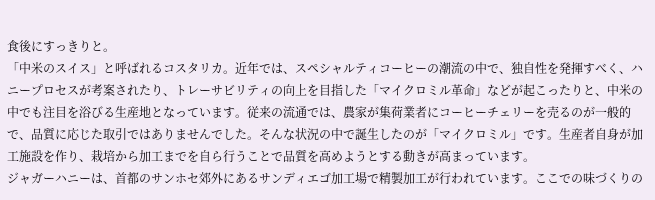食後にすっきりと。
「中米のスイス」と呼ばれるコスタリカ。近年では、スペシャルティコーヒーの潮流の中で、独自性を発揮すべく、ハニープロセスが考案されたり、トレーサビリティの向上を目指した「マイクロミル革命」などが起こったりと、中米の中でも注目を浴びる生産地となっています。従来の流通では、農家が集荷業者にコーヒーチェリーを売るのが一般的で、品質に応じた取引ではありませんでした。そんな状況の中で誕生したのが「マイクロミル」です。生産者自身が加工施設を作り、栽培から加工までを自ら行うことで品質を高めようとする動きが高まっています。
ジャガーハニーは、首都のサンホセ郊外にあるサンディエゴ加工場で精製加工が行われています。ここでの味づくりの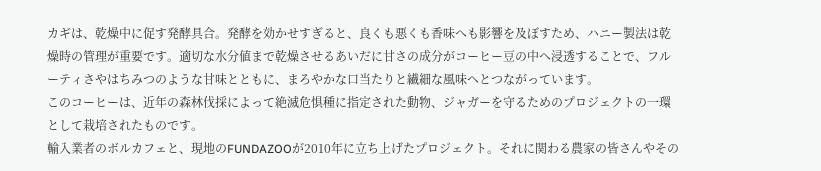カギは、乾燥中に促す発酵具合。発酵を効かせすぎると、良くも悪くも香味へも影響を及ぼすため、ハニー製法は乾燥時の管理が重要です。適切な水分値まで乾燥させるあいだに甘さの成分がコーヒー豆の中へ浸透することで、フルーティさやはちみつのような甘味とともに、まろやかな口当たりと繊細な風味へとつながっています。
このコーヒーは、近年の森林伐採によって絶滅危惧種に指定された動物、ジャガーを守るためのプロジェクトの一環として栽培されたものです。
輸入業者のボルカフェと、現地のFUNDAZOOが2010年に立ち上げたプロジェクト。それに関わる農家の皆さんやその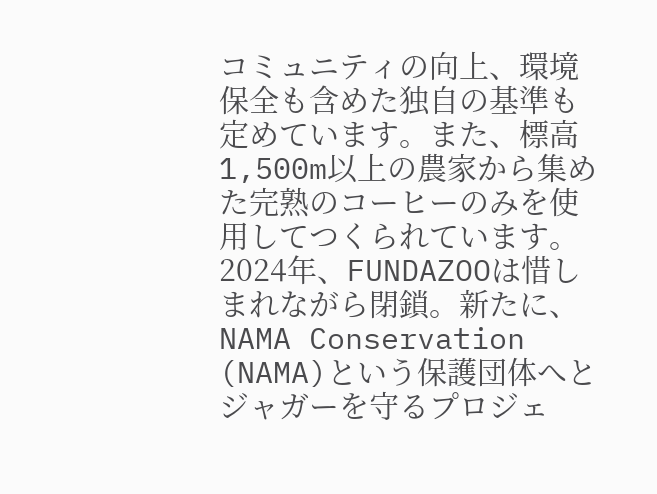コミュニティの向上、環境保全も含めた独自の基準も定めています。また、標高1,500m以上の農家から集めた完熟のコーヒーのみを使用してつくられています。2024年、FUNDAZOOは惜しまれながら閉鎖。新たに、NAMA Conservation (NAMA)という保護団体へとジャガーを守るプロジェ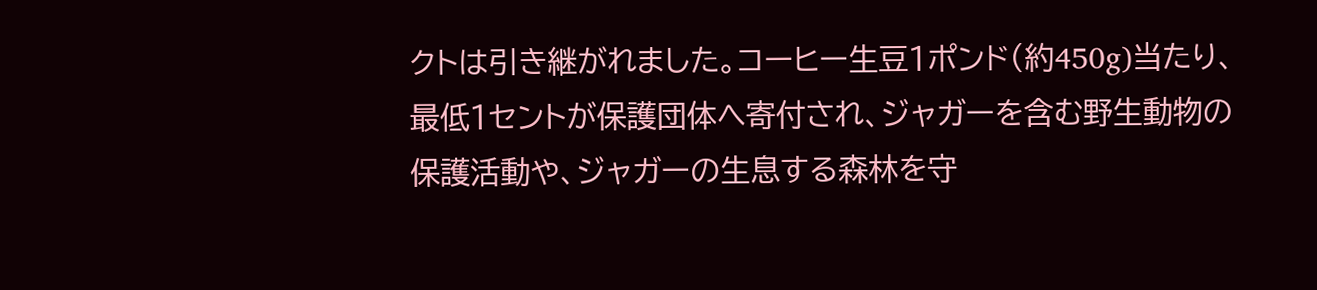クトは引き継がれました。コーヒー生豆1ポンド(約450g)当たり、最低1セントが保護団体へ寄付され、ジャガーを含む野生動物の保護活動や、ジャガーの生息する森林を守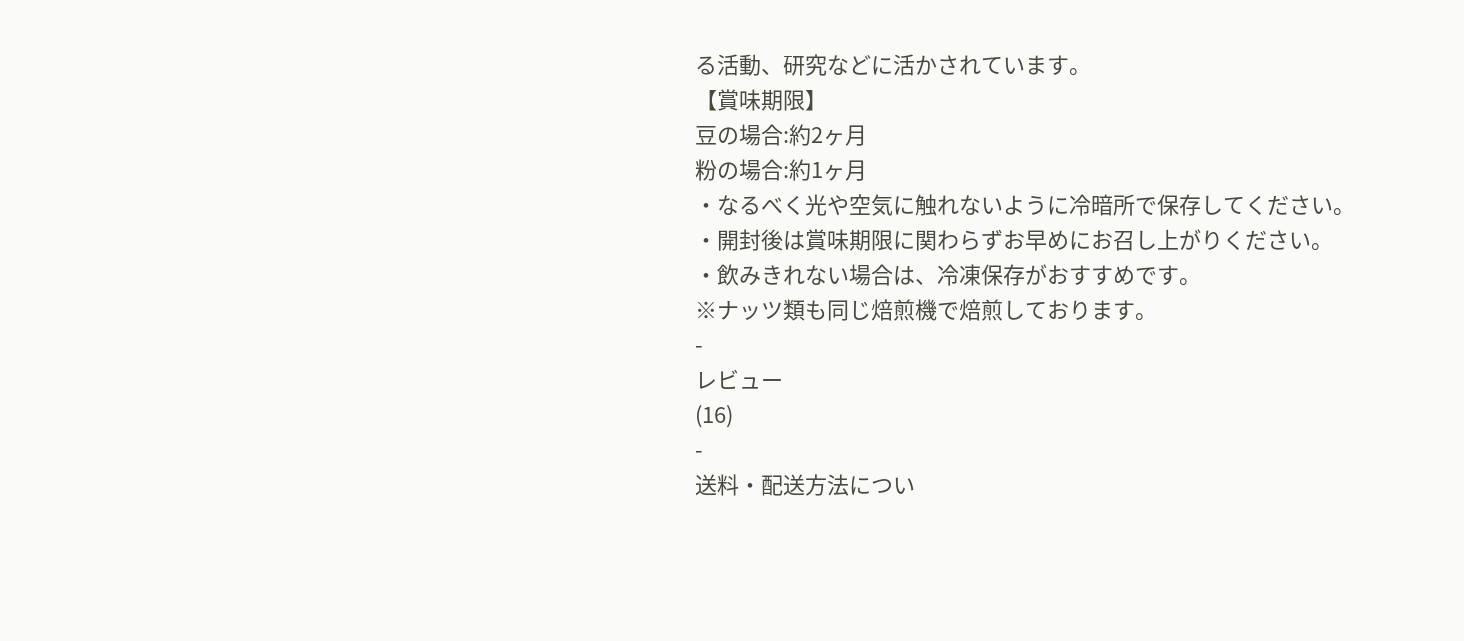る活動、研究などに活かされています。
【賞味期限】
豆の場合:約2ヶ月
粉の場合:約1ヶ月
・なるべく光や空気に触れないように冷暗所で保存してください。
・開封後は賞味期限に関わらずお早めにお召し上がりください。
・飲みきれない場合は、冷凍保存がおすすめです。
※ナッツ類も同じ焙煎機で焙煎しております。
-
レビュー
(16)
-
送料・配送方法につい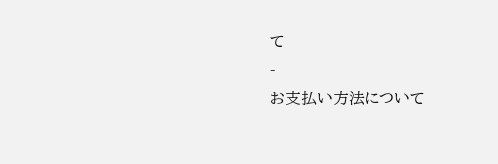て
-
お支払い方法について